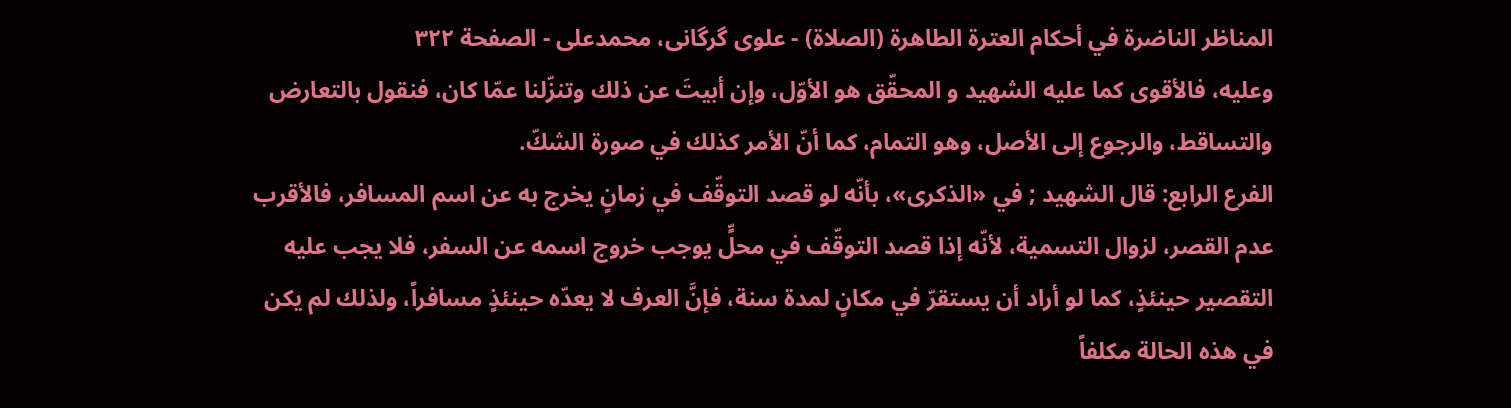المناظر الناضرة في أحکام العترة الطاهرة (الصلاة) - علوی گرگانی، محمدعلی - الصفحة ٣٢٢
وعليه، فالأقوى كما عليه الشهيد و المحقّق هو الأوّل، وإن أبيتَ عن ذلك وتنزّلنا عمّا كان، فنقول بالتعارض والتساقط، والرجوع إلى الأصل، وهو التمام، كما أنّ الأمر كذلك في صورة الشكّ.
الفرع الرابع: قال الشهيد ; في «الذكرى»، بأنّه لو قصد التوقّف في زمانٍ يخرج به عن اسم المسافر، فالأقرب عدم القصر، لزوال التسمية، لأنّه إذا قصد التوقّف في محلٍّ يوجب خروج اسمه عن السفر، فلا يجب عليه التقصير حينئذٍ، كما لو أراد أن يستقرّ في مكانٍ لمدة سنة، فإنَّ العرف لا يعدّه حينئذٍ مسافراً، ولذلك لم يكن في هذه الحالة مكلفاً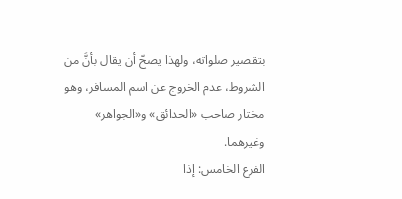بتقصير صلواته، ولهذا يصحّ أن يقال بأنَّ من الشروط، عدم الخروج عن اسم المسافر، وهو مختار صاحب «الحدائق» و«الجواهر» وغيرهما.
الفرع الخامس: إذا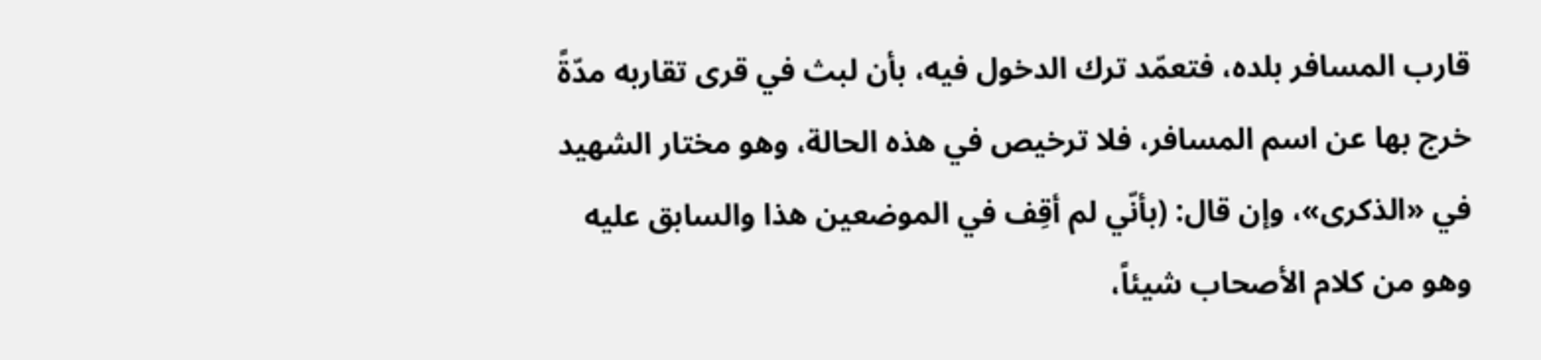قارب المسافر بلده، فتعمّد ترك الدخول فيه، بأن لبث في قرى تقاربه مدّةً خرج بها عن اسم المسافر، فلا ترخيص في هذه الحالة، وهو مختار الشهيد في «الذكرى»، وإن قال: (بأنّي لم أقِف في الموضعين هذا والسابق عليه وهو من كلام الأصحاب شيئاً،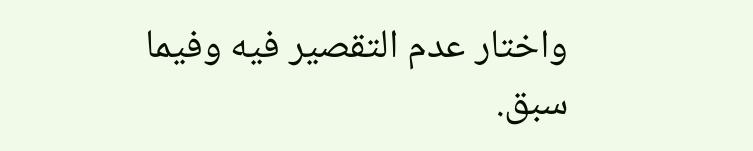واختار عدم التقصير فيه وفيما سبق.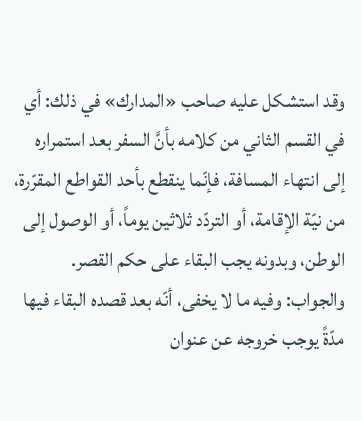وقد استشكل عليه صاحب «المدارك» في ذلك: أي في القسم الثاني من كلامه بأنَّ السفر بعد استمراره إلى انتهاء المسافة، فإنّما ينقطع بأحد القواطع المقرّرة، من نيّة الإقامة، أو التردّد ثلاثين يوماً، أو الوصول إلى الوطن، وبدونه يجب البقاء على حكم القصر.
والجواب: وفيه ما لا يخفى، أنّه بعد قصده البقاء فيها مدّةً يوجب خروجه عن عنوان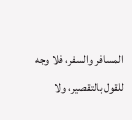المسافر والسفر، فلا وجه للقول بالتقصير، ولا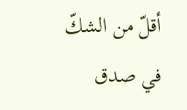أقلّ من الشكّ في صدق